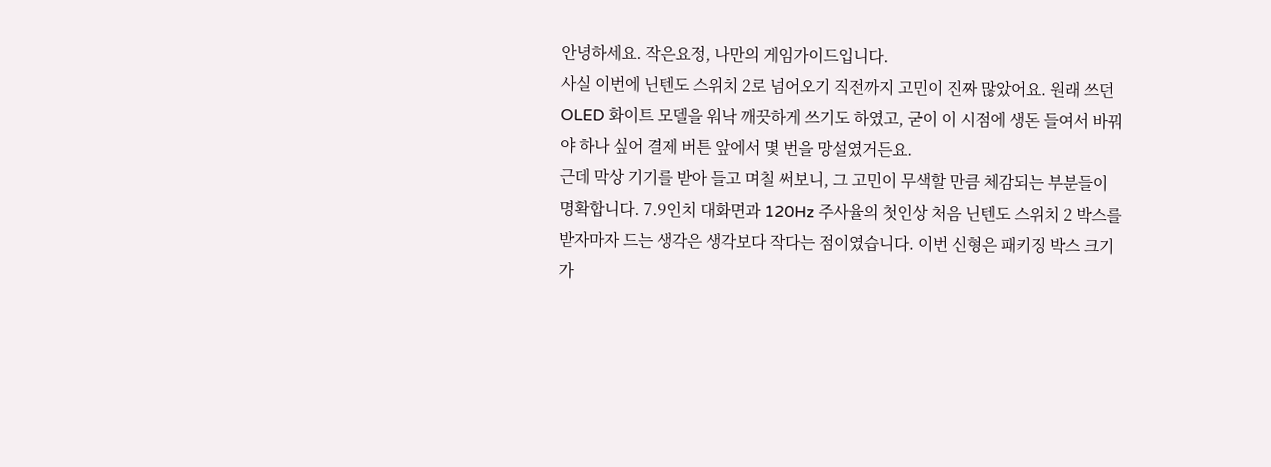안녕하세요. 작은요정, 나만의 게임가이드입니다.
사실 이번에 닌텐도 스위치 2로 넘어오기 직전까지 고민이 진짜 많았어요. 원래 쓰던 OLED 화이트 모델을 워낙 깨끗하게 쓰기도 하였고, 굳이 이 시점에 생돈 들여서 바꿔야 하나 싶어 결제 버튼 앞에서 몇 번을 망설였거든요.
근데 막상 기기를 받아 들고 며칠 써보니, 그 고민이 무색할 만큼 체감되는 부분들이 명확합니다. 7.9인치 대화면과 120Hz 주사율의 첫인상 처음 닌텐도 스위치 2 박스를 받자마자 드는 생각은 생각보다 작다는 점이였습니다. 이번 신형은 패키징 박스 크기가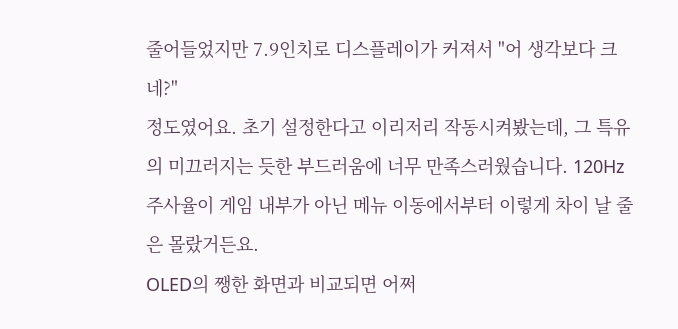줄어들었지만 7.9인치로 디스플레이가 커져서 "어 생각보다 크네?"
정도였어요. 초기 설정한다고 이리저리 작동시켜봤는데, 그 특유의 미끄러지는 듯한 부드러움에 너무 만족스러웠습니다. 120Hz 주사율이 게임 내부가 아닌 메뉴 이동에서부터 이렇게 차이 날 줄은 몰랐거든요.
OLED의 쨍한 화면과 비교되면 어쩌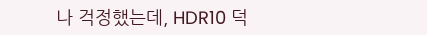나 걱정했는데, HDR10 덕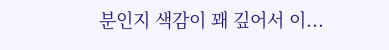분인지 색감이 꽤 깊어서 이...